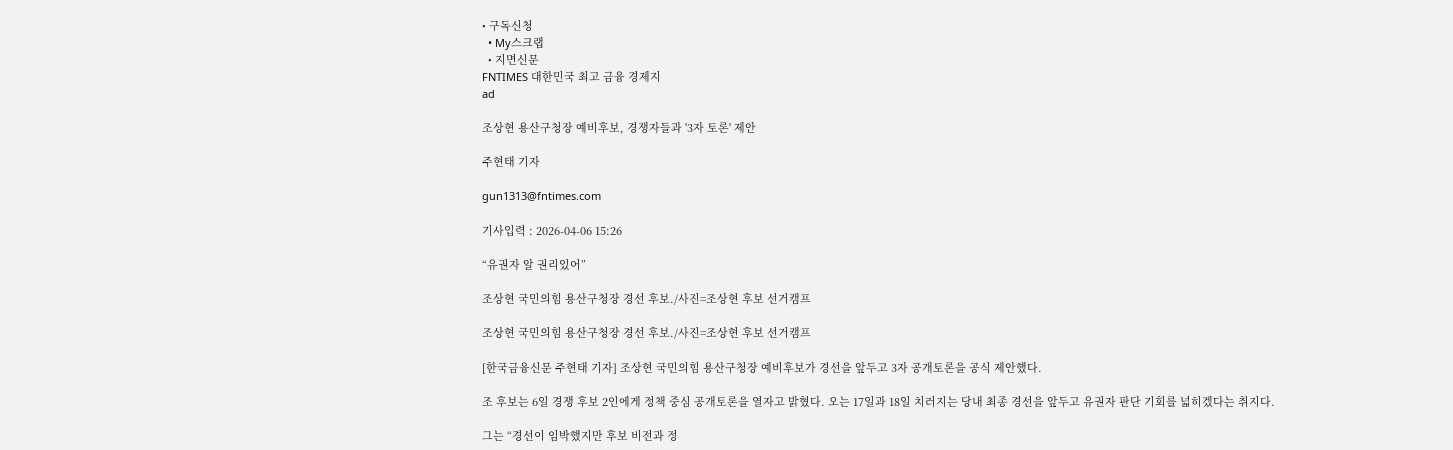• 구독신청
  • My스크랩
  • 지면신문
FNTIMES 대한민국 최고 금융 경제지
ad

조상현 용산구청장 예비후보, 경쟁자들과 '3자 토론' 제안

주현태 기자

gun1313@fntimes.com

기사입력 : 2026-04-06 15:26

“유권자 알 권리있어”

조상현 국민의힘 용산구청장 경선 후보./사진=조상현 후보 선거캠프

조상현 국민의힘 용산구청장 경선 후보./사진=조상현 후보 선거캠프

[한국금융신문 주현태 기자] 조상현 국민의힘 용산구청장 예비후보가 경선을 앞두고 3자 공개토론을 공식 제안했다.

조 후보는 6일 경쟁 후보 2인에게 정책 중심 공개토론을 열자고 밝혔다. 오는 17일과 18일 치러지는 당내 최종 경선을 앞두고 유권자 판단 기회를 넓히겠다는 취지다.

그는 “경선이 임박했지만 후보 비전과 정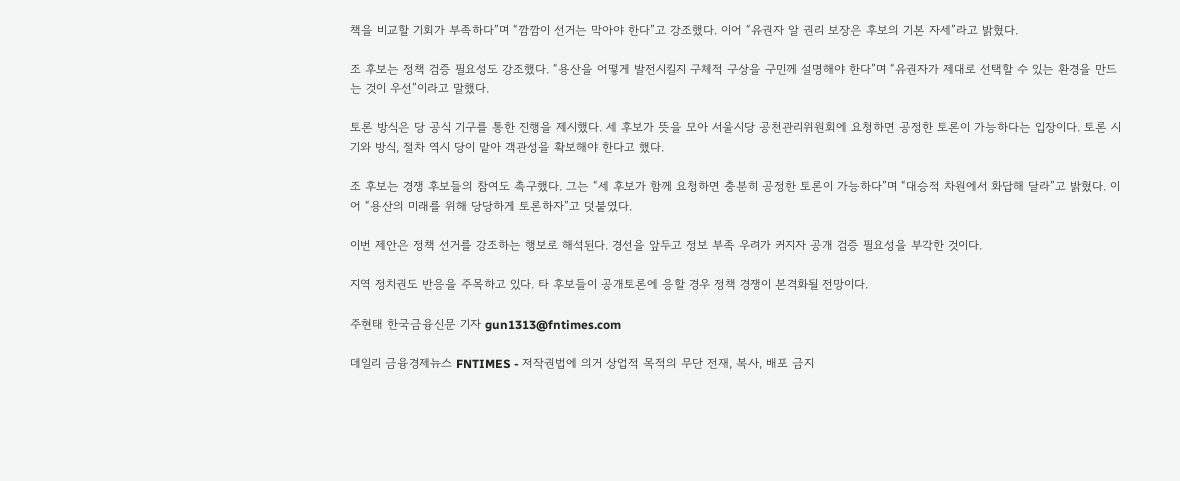책을 비교할 기회가 부족하다”며 “깜깜이 선거는 막아야 한다”고 강조했다. 이어 “유권자 알 권리 보장은 후보의 기본 자세”라고 밝혔다.

조 후보는 정책 검증 필요성도 강조했다. “용산을 어떻게 발전시킬지 구체적 구상을 구민께 설명해야 한다”며 “유권자가 제대로 선택할 수 있는 환경을 만드는 것이 우선”이라고 말했다.

토론 방식은 당 공식 기구를 통한 진행을 제시했다. 세 후보가 뜻을 모아 서울시당 공천관리위원회에 요청하면 공정한 토론이 가능하다는 입장이다. 토론 시기와 방식, 절차 역시 당이 맡아 객관성을 확보해야 한다고 했다.

조 후보는 경쟁 후보들의 참여도 촉구했다. 그는 “세 후보가 함께 요청하면 충분히 공정한 토론이 가능하다”며 “대승적 차원에서 화답해 달라”고 밝혔다. 이어 “용산의 미래를 위해 당당하게 토론하자”고 덧붙였다.

이번 제안은 정책 선거를 강조하는 행보로 해석된다. 경선을 앞두고 정보 부족 우려가 커지자 공개 검증 필요성을 부각한 것이다.

지역 정치권도 반응을 주목하고 있다. 타 후보들이 공개토론에 응할 경우 정책 경쟁이 본격화될 전망이다.

주현태 한국금융신문 기자 gun1313@fntimes.com

데일리 금융경제뉴스 FNTIMES - 저작권법에 의거 상업적 목적의 무단 전재, 복사, 배포 금지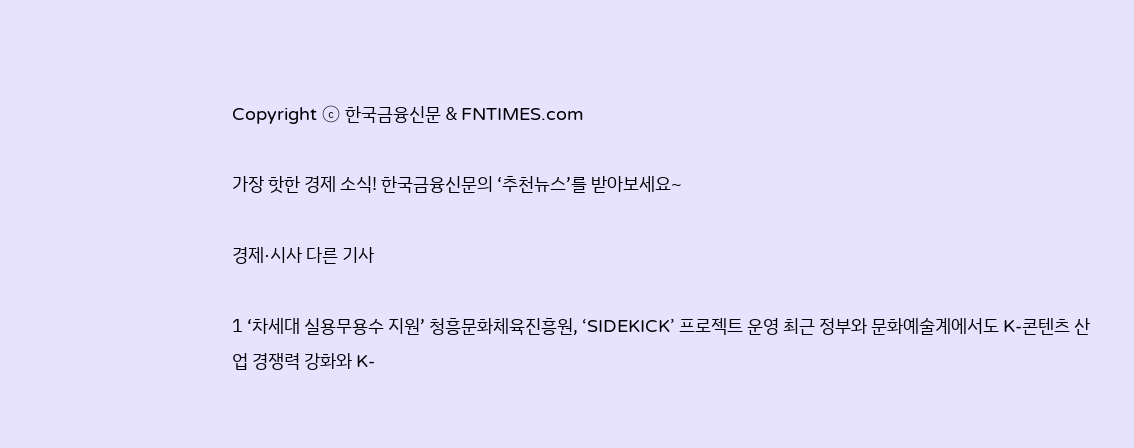Copyright ⓒ 한국금융신문 & FNTIMES.com

가장 핫한 경제 소식! 한국금융신문의 ‘추천뉴스’를 받아보세요~

경제·시사 다른 기사

1 ‘차세대 실용무용수 지원’ 청흥문화체육진흥원, ‘SIDEKICK’ 프로젝트 운영 최근 정부와 문화예술계에서도 K-콘텐츠 산업 경쟁력 강화와 K-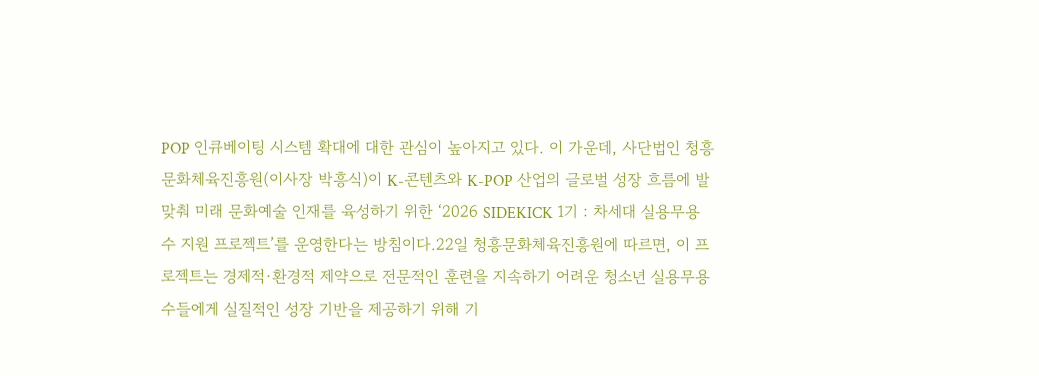POP 인큐베이팅 시스템 확대에 대한 관심이 높아지고 있다. 이 가운데, 사단법인 청흥문화체육진흥원(이사장 박흥식)이 K-콘텐츠와 K-POP 산업의 글로벌 성장 흐름에 발맞춰 미래 문화예술 인재를 육성하기 위한 ‘2026 SIDEKICK 1기 : 차세대 실용무용수 지원 프로젝트’를 운영한다는 방침이다.22일 청흥문화체육진흥원에 따르면, 이 프로젝트는 경제적·환경적 제약으로 전문적인 훈련을 지속하기 어려운 청소년 실용무용수들에게 실질적인 성장 기반을 제공하기 위해 기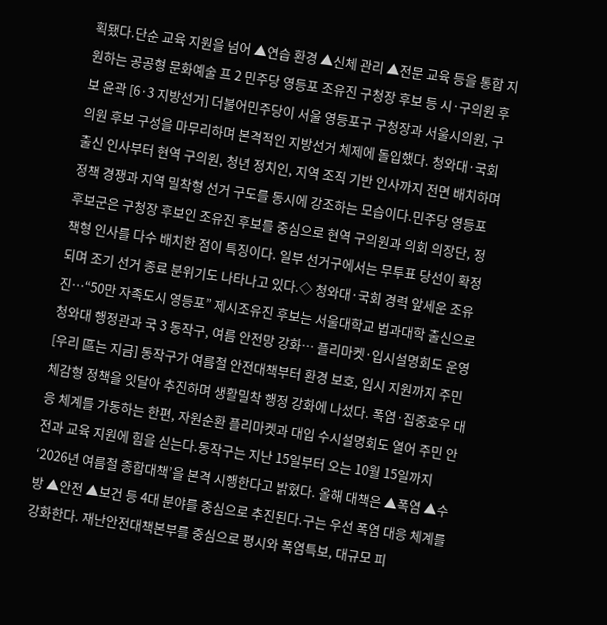획됐다.단순 교육 지원을 넘어 ▲연습 환경 ▲신체 관리 ▲전문 교육 등을 통합 지원하는 공공형 문화예술 프 2 민주당 영등포 조유진 구청장 후보 등 시·구의원 후보 윤곽 [6·3 지방선거] 더불어민주당이 서울 영등포구 구청장과 서울시의원, 구의원 후보 구성을 마무리하며 본격적인 지방선거 체제에 돌입했다. 청와대·국회 출신 인사부터 현역 구의원, 청년 정치인, 지역 조직 기반 인사까지 전면 배치하며 정책 경쟁과 지역 밀착형 선거 구도를 동시에 강조하는 모습이다.민주당 영등포 후보군은 구청장 후보인 조유진 후보를 중심으로 현역 구의원과 의회 의장단, 정책형 인사를 다수 배치한 점이 특징이다. 일부 선거구에서는 무투표 당선이 확정되며 조기 선거 종료 분위기도 나타나고 있다.◇ 청와대·국회 경력 앞세운 조유진…“50만 자족도시 영등포” 제시조유진 후보는 서울대학교 법과대학 출신으로 청와대 행정관과 국 3 동작구, 여름 안전망 강화… 플리마켓·입시설명회도 운영 [우리 區는 지금] 동작구가 여름철 안전대책부터 환경 보호, 입시 지원까지 주민 체감형 정책을 잇달아 추진하며 생활밀착 행정 강화에 나섰다. 폭염·집중호우 대응 체계를 가동하는 한편, 자원순환 플리마켓과 대입 수시설명회도 열어 주민 안전과 교육 지원에 힘을 싣는다.동작구는 지난 15일부터 오는 10월 15일까지 ‘2026년 여름철 종합대책’을 본격 시행한다고 밝혔다. 올해 대책은 ▲폭염 ▲수방 ▲안전 ▲보건 등 4대 분야를 중심으로 추진된다.구는 우선 폭염 대응 체계를 강화한다. 재난안전대책본부를 중심으로 평시와 폭염특보, 대규모 피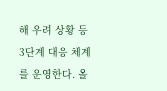해 우려 상황 등 3단계 대응 체계를 운영한다. 올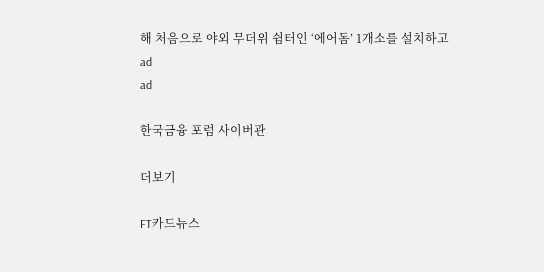해 처음으로 야외 무더위 쉼터인 ‘에어돔’ 1개소를 설치하고
ad
ad

한국금융 포럼 사이버관

더보기

FT카드뉴스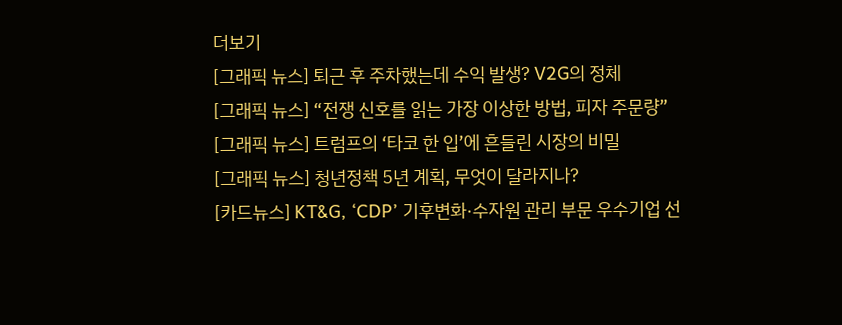더보기
[그래픽 뉴스] 퇴근 후 주차했는데 수익 발생? V2G의 정체
[그래픽 뉴스] “전쟁 신호를 읽는 가장 이상한 방법, 피자 주문량”
[그래픽 뉴스] 트럼프의 ‘타코 한 입’에 흔들린 시장의 비밀
[그래픽 뉴스] 청년정책 5년 계획, 무엇이 달라지나?
[카드뉴스] KT&G, ‘CDP’ 기후변화·수자원 관리 부문 우수기업 선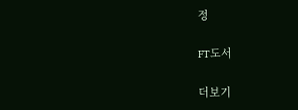정

FT도서

더보기